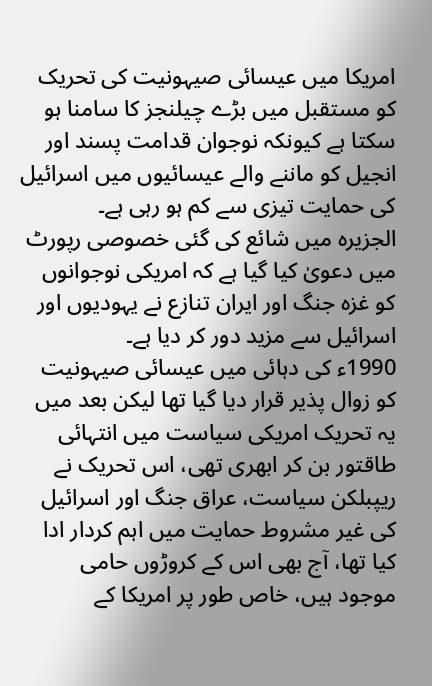امریکا میں عیسائی صیہونیت کی تحریک کو مستقبل میں بڑے چیلنجز کا سامنا ہو سکتا ہے کیونکہ نوجوان قدامت پسند اور انجیل کو ماننے والے عیسائیوں میں اسرائیل کی حمایت تیزی سے کم ہو رہی ہے۔
الجزیرہ میں شائع کی گئی خصوصی رپورٹ میں دعویٰ کیا گیا ہے کہ امریکی نوجوانوں کو غزہ جنگ اور ایران تنازع نے یہودیوں اور اسرائیل سے مزید دور کر دیا ہے۔
1990ء کی دہائی میں عیسائی صیہونیت کو زوال پذیر قرار دیا گیا تھا لیکن بعد میں یہ تحریک امریکی سیاست میں انتہائی طاقتور بن کر ابھری تھی، اس تحریک نے ریپبلکن سیاست، عراق جنگ اور اسرائیل کی غیر مشروط حمایت میں اہم کردار ادا کیا تھا، آج بھی اس کے کروڑوں حامی موجود ہیں، خاص طور پر امریکا کے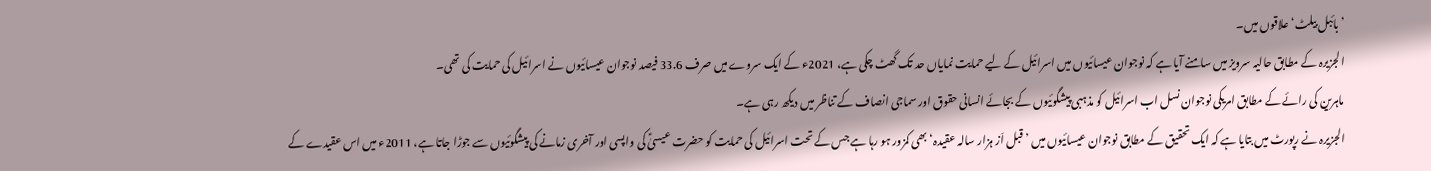’بائبل بیلٹ‘ علاقوں میں۔
الجزیرہ کے مطابق حالیہ سرویز میں سامنے آیا ہے کہ نوجوان عیسائیوں میں اسرائیل کے لیے حمایت نمایاں حد تک گھٹ چکی ہے، 2021ء کے ایک سروے میں صرف 33.6 فیصد نوجوان عیسائیوں نے اسرائیل کی حمایت کی تھی۔
ماہرین کی رائے کے مطابق امریکی نوجوان نسل اب اسرائیل کو مذہبی پیشگوئیوں کے بجائے انسانی حقوق اور سماجی انصاف کے تناظر میں دیکھ رہی ہے۔
الجزیرہ نے رپورٹ میں بتایا ہے کہ ایک تحقیق کے مطابق نوجوان عیسائیوں میں ’قبل اَز ہزار سالہ عقیدہ‘ بھی کمزور ہو رہا ہے جس کے تحت اسرائیل کی حمایت کو حضرت عیسیٰؑ کی واپسی اور آخری زمانے کی پیشگوئیوں سے جوڑا جاتا ہے، 2011ء میں اس عقیدے کے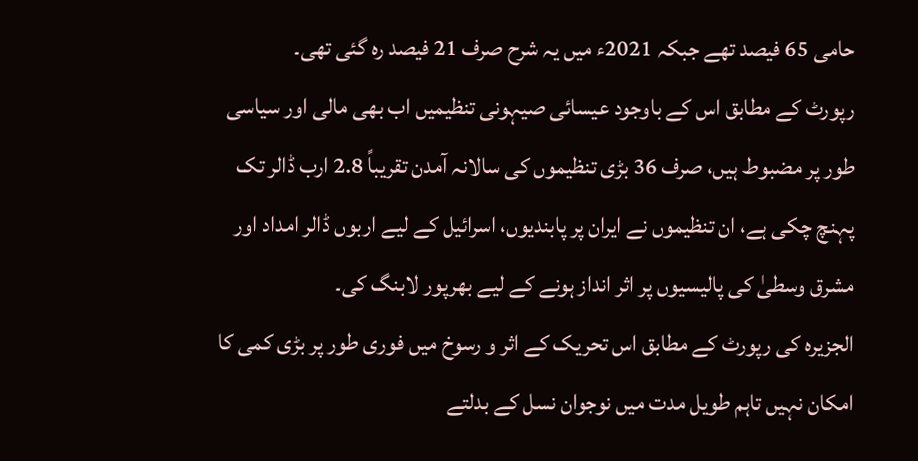حامی 65 فیصد تھے جبکہ 2021ء میں یہ شرح صرف 21 فیصد رہ گئی تھی۔
رپورٹ کے مطابق اس کے باوجود عیسائی صیہونی تنظیمیں اب بھی مالی اور سیاسی طور پر مضبوط ہیں، صرف 36 بڑی تنظیموں کی سالانہ آمدن تقریباً 2.8 ارب ڈالر تک پہنچ چکی ہے، ان تنظیموں نے ایران پر پابندیوں، اسرائیل کے لیے اربوں ڈالر امداد اور مشرق وسطیٰ کی پالیسیوں پر اثر انداز ہونے کے لیے بھرپور لابنگ کی۔
الجزیرہ کی رپورٹ کے مطابق اس تحریک کے اثر و رسوخ میں فوری طور پر بڑی کمی کا امکان نہیں تاہم طویل مدت میں نوجوان نسل کے بدلتے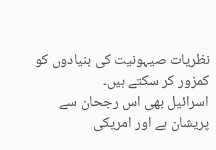نظریات صیہونیت کی بنیادوں کو کمزور کر سکتے ہیں۔
اسرائیل بھی اس رجحان سے پریشان ہے اور امریکی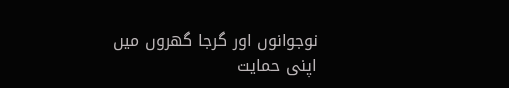نوجوانوں اور گرجا گھروں میں اپنی حمایت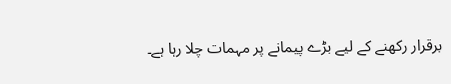برقرار رکھنے کے لیے بڑے پیمانے پر مہمات چلا رہا ہے۔